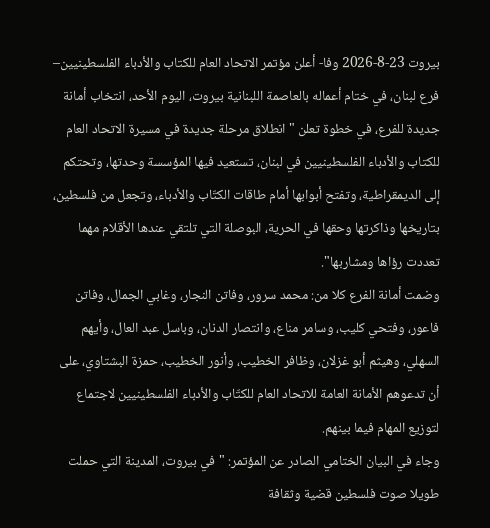بيروت 23-8-2026 وفا- أعلن مؤتمر الاتحاد العام للكتاب والأدباء الفلسطينيين– فرع لبنان، في ختام أعماله بالعاصمة اللبنانية بيروت، اليوم الأحد، انتخاب أمانة جديدة للفرع، في خطوة تعلن "انطلاق مرحلة جديدة في مسيرة الاتحاد العام للكتاب والأدباء الفلسطينيين في لبنان، تستعيد فيها المؤسسة وحدتها، وتحتكم إلى الديمقراطية، وتفتح أبوابها أمام طاقات الكتّاب والأدباء، وتجعل من فلسطين، بتاريخها وذاكرتها وحقها في الحرية، البوصلة التي تلتقي عندها الأقلام مهما تعددت رؤاها ومشاربها".
وضمت أمانة الفرع كلا من: محمد سرور، وفاتن النجار، وغابي الجمال، وفاتن فاعور، وفتحي كليب، وسامر مناع، وانتصار الدنان، وباسل عبد العال، وأيهم السهلي، وهيثم أبو غزلان، وظافر الخطيب، وأنور الخطيب، حمزة البشتاوي، على أن تدعوهم الأمانة العامة للاتحاد العام للكتّاب والأدباء الفلسطينيين لاجتماع لتوزيع المهام فيما بينهم.
وجاء في البيان الختامي الصادر عن المؤتمر: "في بيروت، المدينة التي حملت طويلا صوت فلسطين قضية وثقافة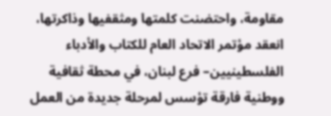مقاومة، واحتضنت كلمتها ومثقفيها وذاكرتها، انعقد مؤتمر الاتحاد العام للكتاب والأدباء الفلسطينيين– فرع لبنان، في محطة ثقافية ووطنية فارقة تؤسس لمرحلة جديدة من العمل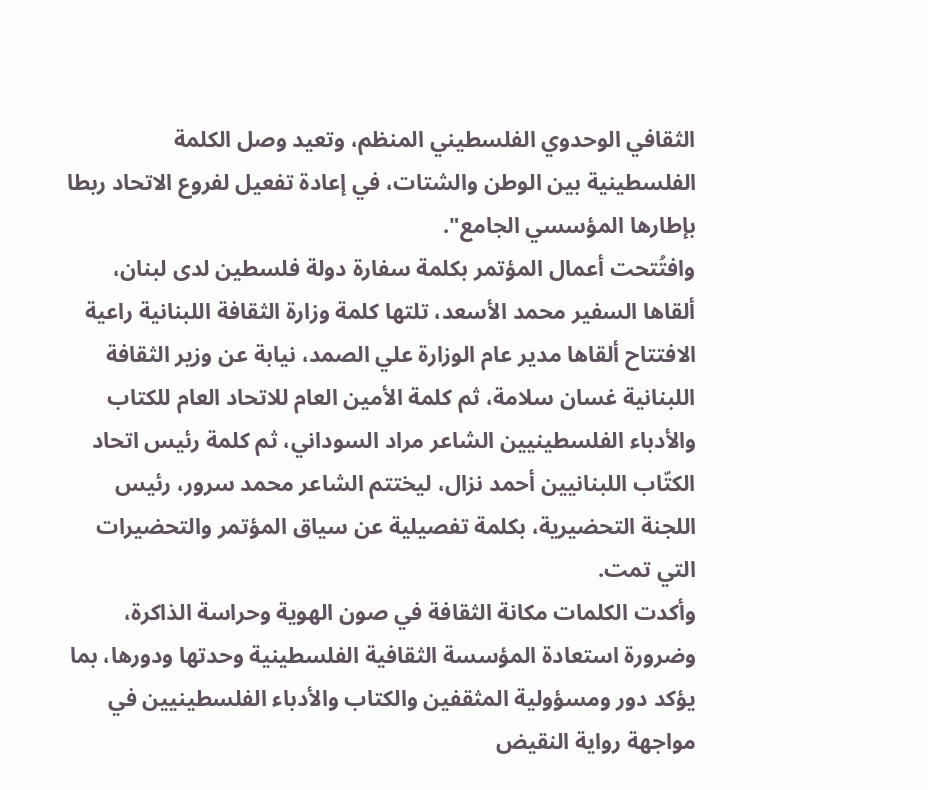الثقافي الوحدوي الفلسطيني المنظم، وتعيد وصل الكلمة الفلسطينية بين الوطن والشتات، في إعادة تفعيل لفروع الاتحاد ربطا بإطارها المؤسسي الجامع".
وافتُتحت أعمال المؤتمر بكلمة سفارة دولة فلسطين لدى لبنان، ألقاها السفير محمد الأسعد، تلتها كلمة وزارة الثقافة اللبنانية راعية الافتتاح ألقاها مدير عام الوزارة علي الصمد، نيابة عن وزير الثقافة اللبنانية غسان سلامة، ثم كلمة الأمين العام للاتحاد العام للكتاب والأدباء الفلسطينيين الشاعر مراد السوداني، ثم كلمة رئيس اتحاد الكتّاب اللبنانيين أحمد نزال، ليختتم الشاعر محمد سرور، رئيس اللجنة التحضيرية، بكلمة تفصيلية عن سياق المؤتمر والتحضيرات التي تمت.
وأكدت الكلمات مكانة الثقافة في صون الهوية وحراسة الذاكرة، وضرورة استعادة المؤسسة الثقافية الفلسطينية وحدتها ودورها، بما يؤكد دور ومسؤولية المثقفين والكتاب والأدباء الفلسطينيين في مواجهة رواية النقيض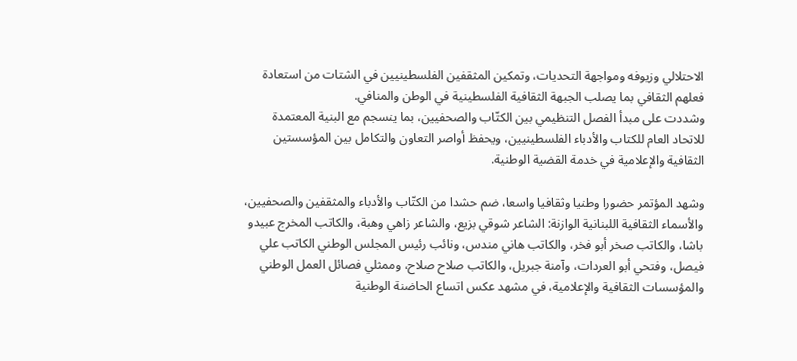الاحتلالي وزيوفه ومواجهة التحديات، وتمكين المثقفين الفلسطينيين في الشتات من استعادة فعلهم الثقافي بما يصلب الجبهة الثقافية الفلسطينية في الوطن والمنافي.
وشددت على مبدأ الفصل التنظيمي بين الكتّاب والصحفيين، بما ينسجم مع البنية المعتمدة للاتحاد العام للكتاب والأدباء الفلسطينيين، ويحفظ أواصر التعاون والتكامل بين المؤسستين الثقافية والإعلامية في خدمة القضية الوطنية.

وشهد المؤتمر حضورا وطنيا وثقافيا واسعا، ضم حشدا من الكتّاب والأدباء والمثقفين والصحفيين، والأسماء الثقافية اللبنانية الوازنة: الشاعر شوقي بزيع، والشاعر زاهي وهبة، والكاتب المخرج عبيدو باشا، والكاتب صخر أبو فخر، والكاتب هاني مندس، ونائب رئيس المجلس الوطني الكاتب علي فيصل، وفتحي أبو العردات، وآمنة جبريل، والكاتب صلاح صلاح، وممثلي فصائل العمل الوطني والمؤسسات الثقافية والإعلامية، في مشهد عكس اتساع الحاضنة الوطنية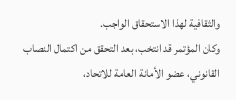والثقافية لهذا الاستحقاق الواجب.
وكان المؤتمر قد انتخب، بعد التحقق من اكتمال النصاب القانوني، عضو الأمانة العامة للاتحاد،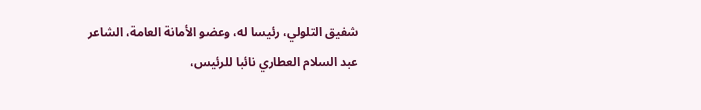شفيق التلولي، رئيسا له، وعضو الأمانة العامة، الشاعر عبد السلام العطاري نائبا للرئيس،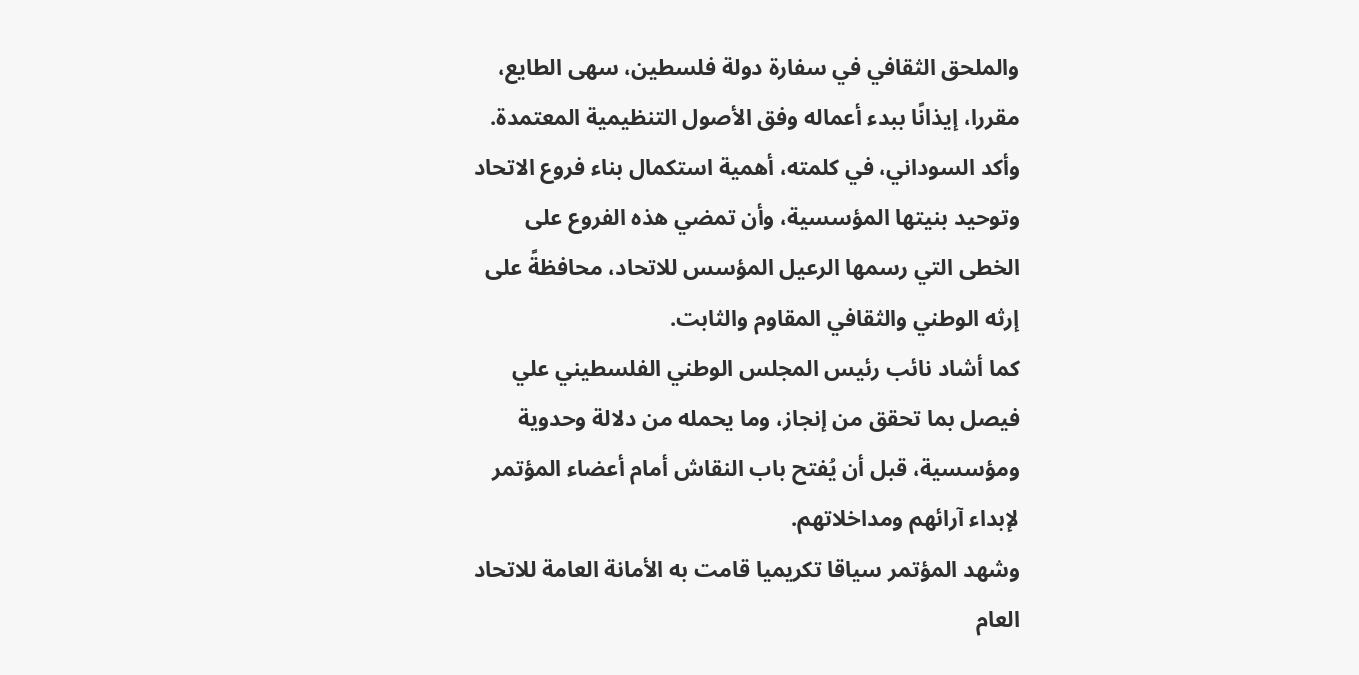والملحق الثقافي في سفارة دولة فلسطين، سهى الطايع، مقررا، إيذانًا ببدء أعماله وفق الأصول التنظيمية المعتمدة.
وأكد السوداني، في كلمته، أهمية استكمال بناء فروع الاتحاد وتوحيد بنيتها المؤسسية، وأن تمضي هذه الفروع على الخطى التي رسمها الرعيل المؤسس للاتحاد، محافظةً على إرثه الوطني والثقافي المقاوم والثابت.
كما أشاد نائب رئيس المجلس الوطني الفلسطيني علي فيصل بما تحقق من إنجاز، وما يحمله من دلالة وحدوية ومؤسسية، قبل أن يُفتح باب النقاش أمام أعضاء المؤتمر لإبداء آرائهم ومداخلاتهم.
وشهد المؤتمر سياقا تكريميا قامت به الأمانة العامة للاتحاد العام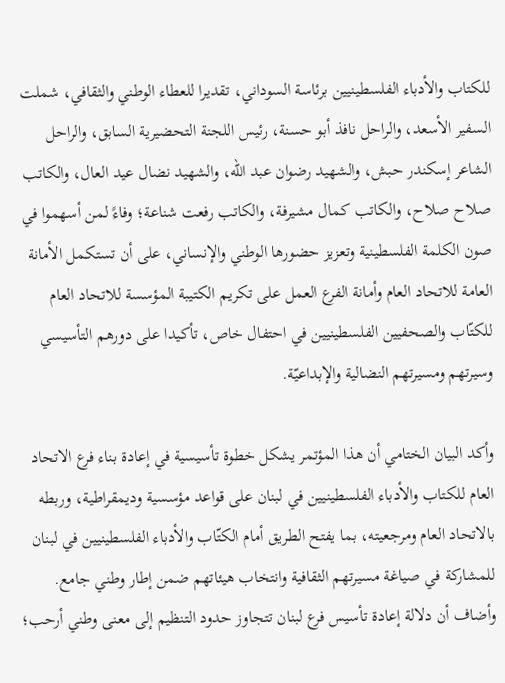للكتاب والأدباء الفلسطينيين برئاسة السوداني، تقديرا للعطاء الوطني والثقافي، شملت السفير الأسعد، والراحل نافذ أبو حسنة، رئيس اللجنة التحضيرية السابق، والراحل الشاعر إسكندر حبش، والشهيد رضوان عبد الله، والشهيد نضال عيد العال، والكاتب صلاح صلاح، والكاتب كمال مشيرفة، والكاتب رفعت شناعة؛ وفاءً لمن أسهموا في صون الكلمة الفلسطينية وتعزيز حضورها الوطني والإنساني، على أن تستكمل الأمانة العامة للاتحاد العام وأمانة الفرع العمل على تكريم الكتيبة المؤسسة للاتحاد العام للكتّاب والصحفيين الفلسطينيين في احتفال خاص، تأكيدا على دورهم التأسيسي وسيرتهم ومسيرتهم النضالية والإبداعيّة.

وأكد البيان الختامي أن هذا المؤتمر يشكل خطوة تأسيسية في إعادة بناء فرع الاتحاد العام للكتاب والأدباء الفلسطينيين في لبنان على قواعد مؤسسية وديمقراطية، وربطه بالاتحاد العام ومرجعيته، بما يفتح الطريق أمام الكتّاب والأدباء الفلسطينيين في لبنان للمشاركة في صياغة مسيرتهم الثقافية وانتخاب هيئاتهم ضمن إطار وطني جامع.
وأضاف أن دلالة إعادة تأسيس فرع لبنان تتجاوز حدود التنظيم إلى معنى وطني أرحب؛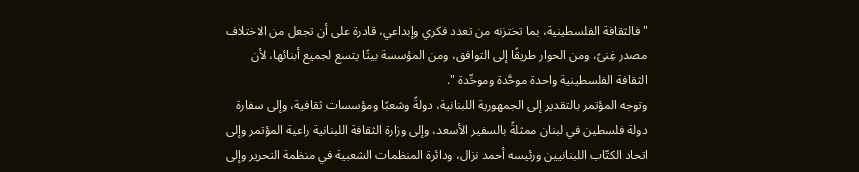"فالثقافة الفلسطينية، بما تختزنه من تعدد فكري وإبداعي، قادرة على أن تجعل من الاختلاف مصدر غِنىً، ومن الحوار طريقًا إلى التوافق، ومن المؤسسة بيتًا يتسع لجميع أبنائها، لأن الثقافة الفلسطينية واحدة موحَّدة وموحِّدة ".
وتوجه المؤتمر بالتقدير إلى الجمهورية اللبنانية، دولةً وشعبًا ومؤسسات ثقافية، وإلى سفارة دولة فلسطين في لبنان ممثلةً بالسفير الأسعد، وإلى وزارة الثقافة اللبنانية راعية المؤتمر وإلى اتحاد الكتّاب اللبنانيين ورئيسه أحمد نزال، ودائرة المنظمات الشعبية في منظمة التحرير وإلى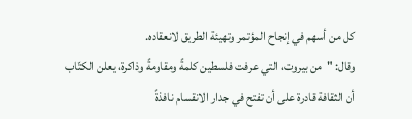كل من أسهم في إنجاح المؤتمر وتهيئة الطريق لانعقاده.
وقال: "من بيروت، التي عرفت فلسطين كلمةً ومقاومةً وذاكرة، يعلن الكتّاب أن الثقافة قادرة على أن تفتح في جدار الانقسام نافذةً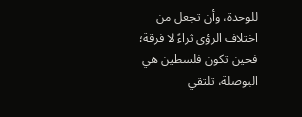للوحدة، وأن تجعل من اختلاف الرؤى ثراءً لا فرقة؛ فحين تكون فلسطين هي البوصلة، تلتقي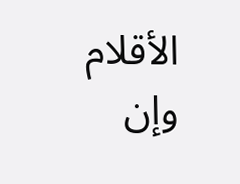الأقلام وإن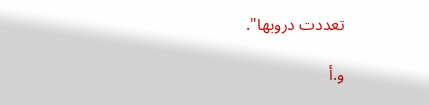تعددت دروبها".

و.أ